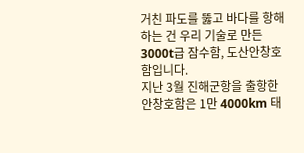거친 파도를 뚫고 바다를 항해하는 건 우리 기술로 만든 3000t급 잠수함, 도산안창호함입니다.
지난 3월 진해군항을 출항한 안창호함은 1만 4000km 태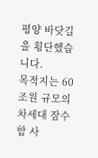평양 바닷길을 횡단했습니다.
목적지는 60조원 규모의 차세대 잠수함 사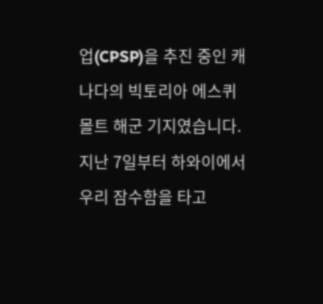업(CPSP)을 추진 중인 캐나다의 빅토리아 에스퀴몰트 해군 기지였습니다.
지난 7일부터 하와이에서 우리 잠수함을 타고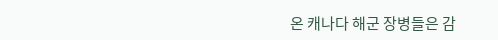온 캐나다 해군 장병들은 감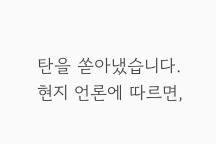탄을 쏟아냈습니다.
현지 언론에 따르면,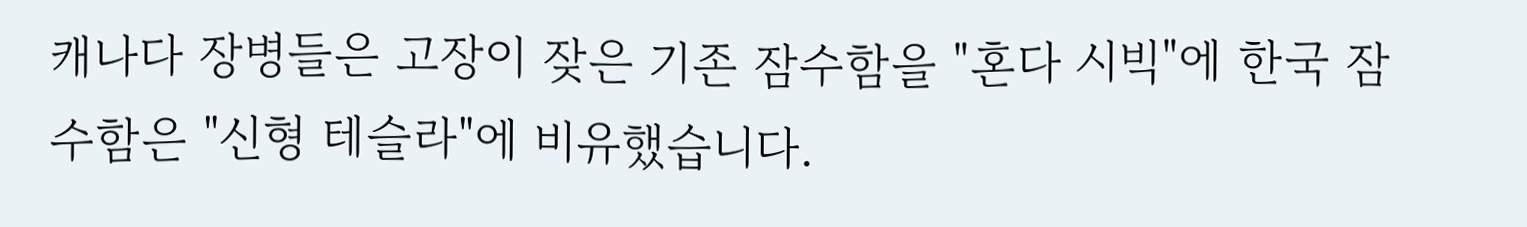캐나다 장병들은 고장이 잦은 기존 잠수함을 "혼다 시빅"에 한국 잠수함은 "신형 테슬라"에 비유했습니다.